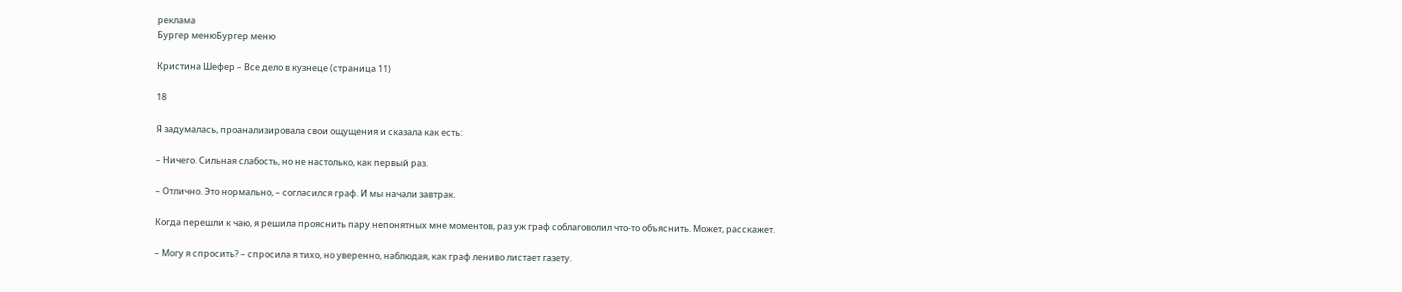реклама
Бургер менюБургер меню

Кристина Шефер – Все дело в кузнеце (страница 11)

18

Я задумалась, проанализировала свои ощущения и сказала как есть:

– Ничего. Сильная слабость, но не настолько, как первый раз.

– Отлично. Это нормально, – согласился граф. И мы начали завтрак.

Когда перешли к чаю, я решила прояснить пару непонятных мне моментов, раз уж граф соблаговолил что-то объяснить. Может, расскажет.

– Могу я спросить? – спросила я тихо, но уверенно, наблюдая, как граф лениво листает газету.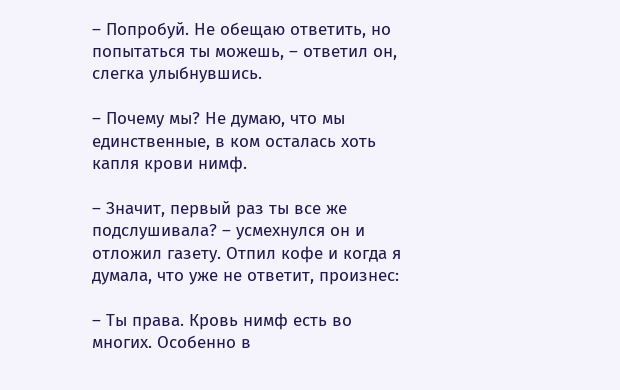– Попробуй. Не обещаю ответить, но попытаться ты можешь, – ответил он, слегка улыбнувшись.

– Почему мы? Не думаю, что мы единственные, в ком осталась хоть капля крови нимф.

– Значит, первый раз ты все же подслушивала? – усмехнулся он и отложил газету. Отпил кофе и когда я думала, что уже не ответит, произнес:

– Ты права. Кровь нимф есть во многих. Особенно в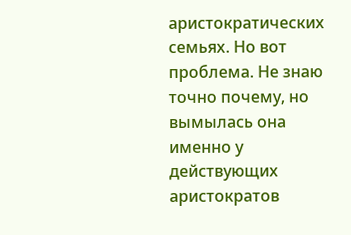аристократических семьях. Но вот проблема. Не знаю точно почему, но вымылась она именно у действующих аристократов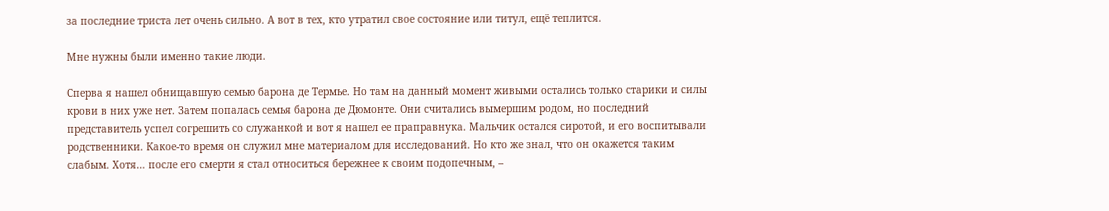за последние триста лет очень сильно. А вот в тех, кто утратил свое состояние или титул, ещё теплится.

Мне нужны были именно такие люди.

Сперва я нашел обнищавшую семью барона де Термье. Но там на данный момент живыми остались только старики и силы крови в них уже нет. Затем попалась семья барона де Дюмонте. Они считались вымершим родом, но последний представитель успел согрешить со служанкой и вот я нашел ее праправнука. Мальчик остался сиротой, и его воспитывали родственники. Какое-то время он служил мне материалом для исследований. Но кто же знал, что он окажется таким слабым. Хотя… после его смерти я стал относиться бережнее к своим подопечным, –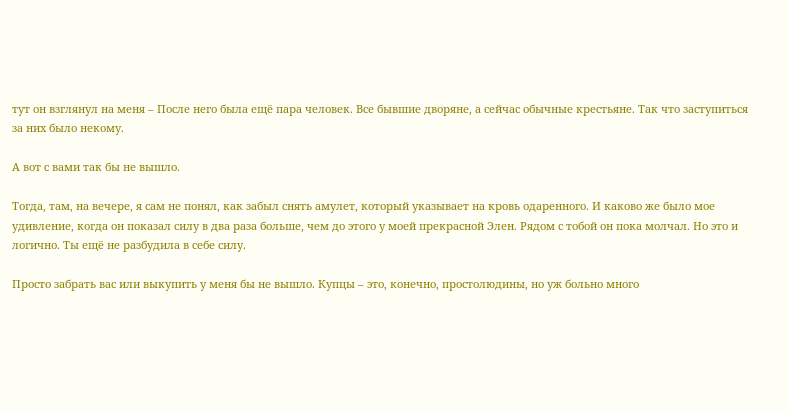тут он взглянул на меня – После него была ещё пара человек. Все бывшие дворяне, а сейчас обычные крестьяне. Так что заступиться за них было некому.

А вот с вами так бы не вышло.

Тогда, там, на вечере, я сам не понял, как забыл снять амулет, который указывает на кровь одаренного. И каково же было мое удивление, когда он показал силу в два раза больше, чем до этого у моей прекрасной Элен. Рядом с тобой он пока молчал. Но это и логично. Ты ещё не разбудила в себе силу.

Просто забрать вас или выкупить у меня бы не вышло. Купцы – это, конечно, простолюдины, но уж больно много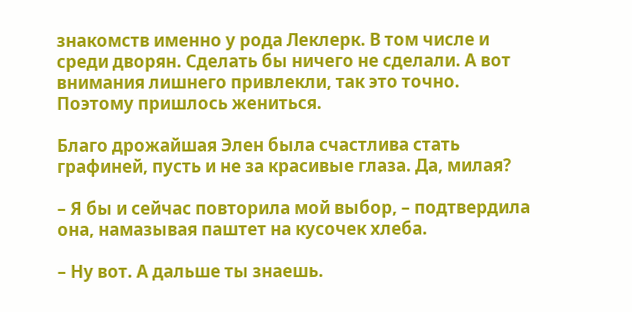знакомств именно у рода Леклерк. В том числе и среди дворян. Сделать бы ничего не сделали. А вот внимания лишнего привлекли, так это точно. Поэтому пришлось жениться.

Благо дрожайшая Элен была счастлива стать графиней, пусть и не за красивые глаза. Да, милая?

– Я бы и сейчас повторила мой выбор, – подтвердила она, намазывая паштет на кусочек хлеба.

– Ну вот. А дальше ты знаешь.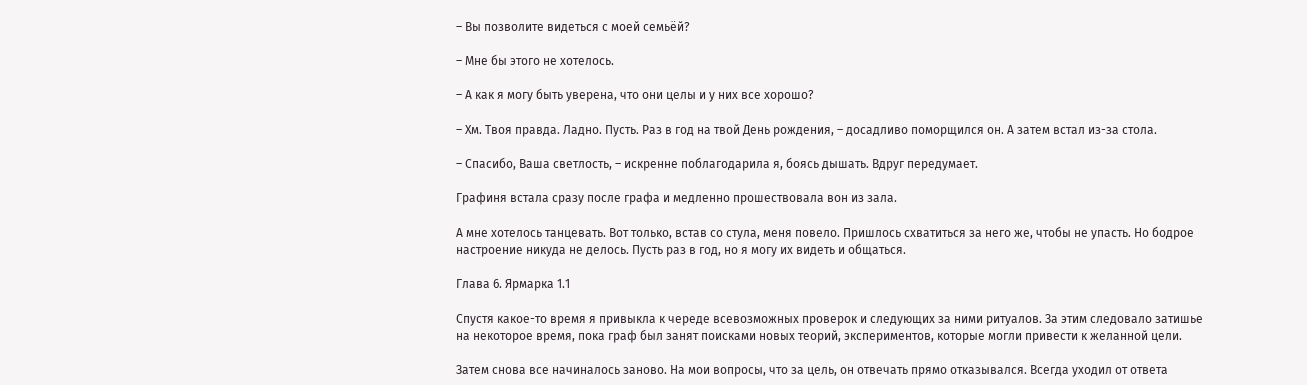– Вы позволите видеться с моей семьёй?

– Мне бы этого не хотелось.

– А как я могу быть уверена, что они целы и у них все хорошо?

– Хм. Твоя правда. Ладно. Пусть. Раз в год на твой День рождения, – досадливо поморщился он. А затем встал из-за стола.

– Спасибо, Ваша светлость, – искренне поблагодарила я, боясь дышать. Вдруг передумает.

Графиня встала сразу после графа и медленно прошествовала вон из зала.

А мне хотелось танцевать. Вот только, встав со стула, меня повело. Пришлось схватиться за него же, чтобы не упасть. Но бодрое настроение никуда не делось. Пусть раз в год, но я могу их видеть и общаться.

Глава 6. Ярмарка 1.1

Спустя какое-то время я привыкла к череде всевозможных проверок и следующих за ними ритуалов. За этим следовало затишье на некоторое время, пока граф был занят поисками новых теорий, экспериментов, которые могли привести к желанной цели.

Затем снова все начиналось заново. На мои вопросы, что за цель, он отвечать прямо отказывался. Всегда уходил от ответа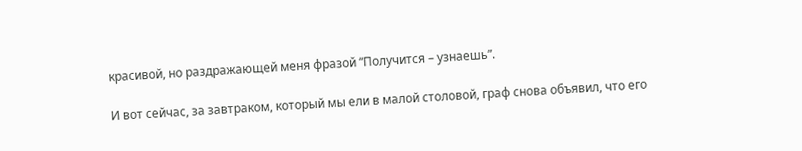красивой, но раздражающей меня фразой “Получится – узнаешь”.

И вот сейчас, за завтраком, который мы ели в малой столовой, граф снова объявил, что его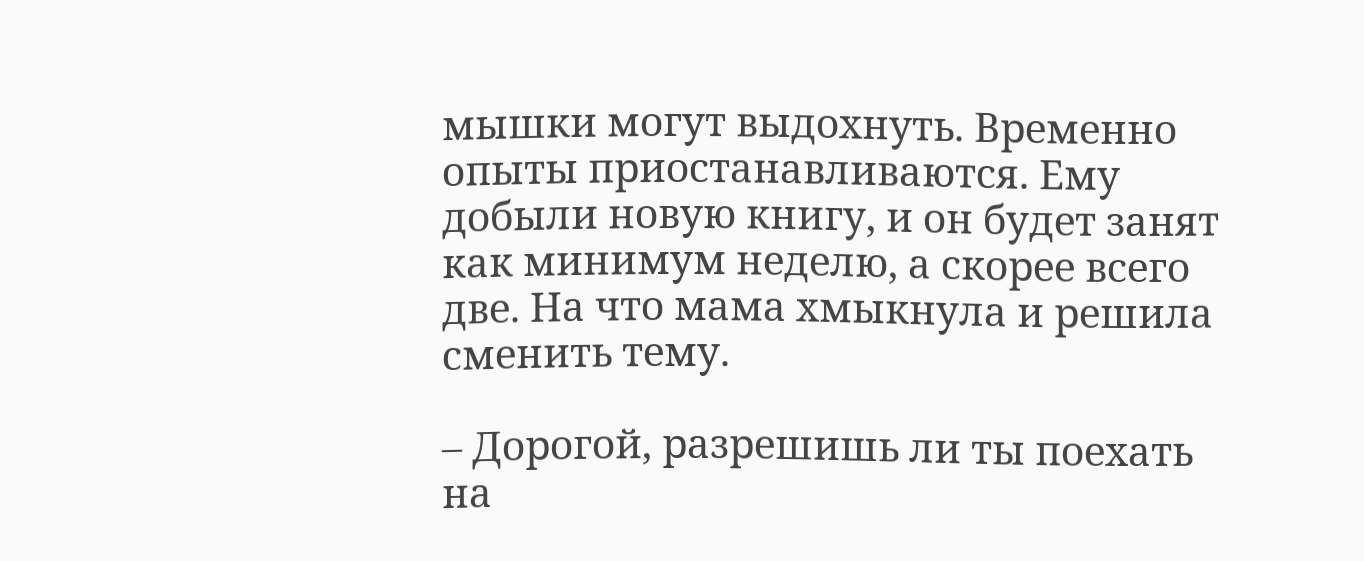мышки могут выдохнуть. Временно опыты приостанавливаются. Ему добыли новую книгу, и он будет занят как минимум неделю, а скорее всего две. На что мама хмыкнула и решила сменить тему.

– Дорогой, разрешишь ли ты поехать на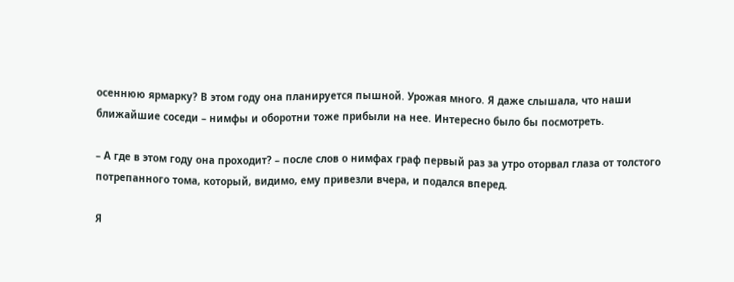осеннюю ярмарку? В этом году она планируется пышной. Урожая много. Я даже слышала, что наши ближайшие соседи – нимфы и оборотни тоже прибыли на нее. Интересно было бы посмотреть.

– А где в этом году она проходит? – после слов о нимфах граф первый раз за утро оторвал глаза от толстого потрепанного тома, который, видимо, ему привезли вчера, и подался вперед.

Я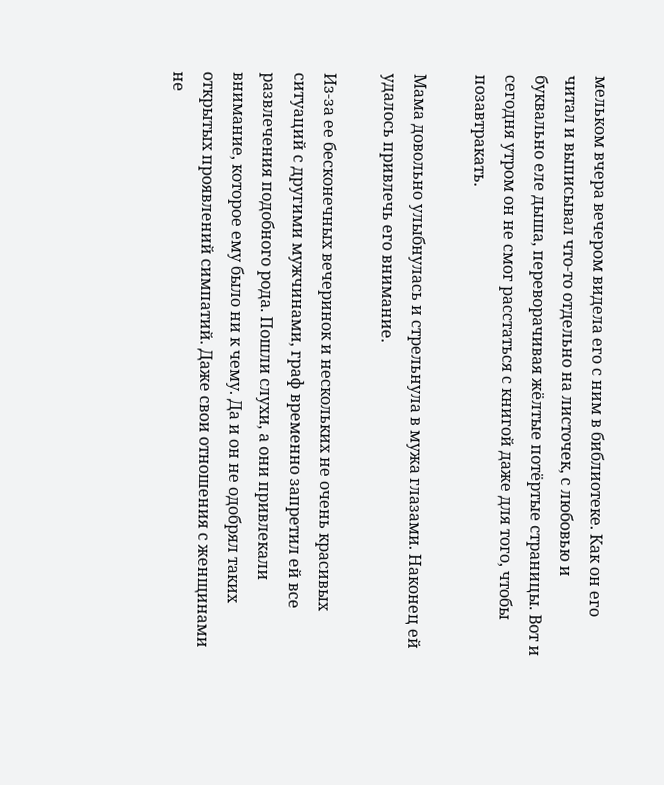мельком вчера вечером видела его с ним в библиотеке. Как он его читал и выписывал что-то отдельно на листочек, с любовью и буквально еле дыша, переворачивая жёлтые потёртые страницы. Вот и сегодня утром он не смог расстаться с книгой даже для того, чтобы позавтракать.

Мама довольно улыбнулась и стрельнула в мужа глазами. Наконец ей удалось привлечь его внимание.

Из-за ее бесконечных вечеринок и нескольких не очень красивых ситуаций с другими мужчинами, граф временно запретил ей все развлечения подобного рода. Пошли слухи, а они привлекали внимание, которое ему было ни к чему. Да и он не одобрял таких открытых проявлений симпатий. Даже свои отношения с женщинами не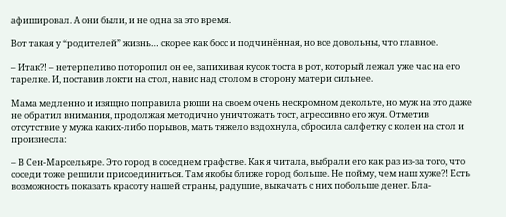афишировал. А они были, и не одна за это время.

Вот такая у “родителей” жизнь… скорее как босс и подчинённая, но все довольны, что главное.

– Итак?! – нетерпеливо поторопил он ее, запихивая кусок тоста в рот, который лежал уже час на его тарелке. И, поставив локти на стол, навис над столом в сторону матери сильнее.

Мама медленно и изящно поправила рюши на своем очень нескромном декольте, но муж на это даже не обратил внимания, продолжая методично уничтожать тост, агрессивно его жуя. Отметив отсутствие у мужа каких-либо порывов, мать тяжело вздохнула, сбросила салфетку с колен на стол и произнесла:

– В Сен-Марсельяре. Это город в соседнем графстве. Как я читала, выбрали его как раз из-за того, что соседи тоже решили присоединиться. Там якобы ближе город больше. Не пойму, чем наш хуже?! Есть возможность показать красоту нашей страны, радушие, выкачать с них побольше денег. Бла-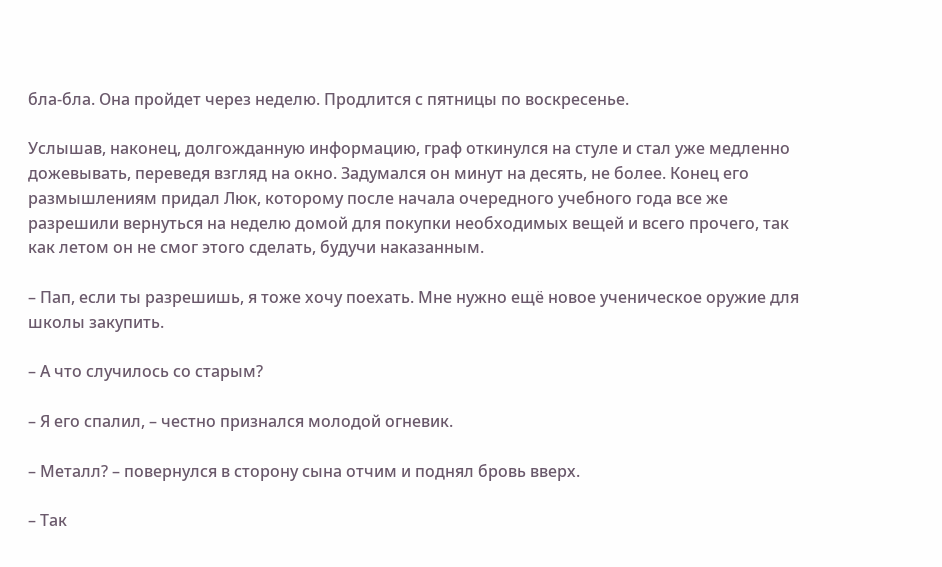бла-бла. Она пройдет через неделю. Продлится с пятницы по воскресенье.

Услышав, наконец, долгожданную информацию, граф откинулся на стуле и стал уже медленно дожевывать, переведя взгляд на окно. Задумался он минут на десять, не более. Конец его размышлениям придал Люк, которому после начала очередного учебного года все же разрешили вернуться на неделю домой для покупки необходимых вещей и всего прочего, так как летом он не смог этого сделать, будучи наказанным.

– Пап, если ты разрешишь, я тоже хочу поехать. Мне нужно ещё новое ученическое оружие для школы закупить.

– А что случилось со старым?

– Я его спалил, – честно признался молодой огневик.

– Металл? – повернулся в сторону сына отчим и поднял бровь вверх.

– Так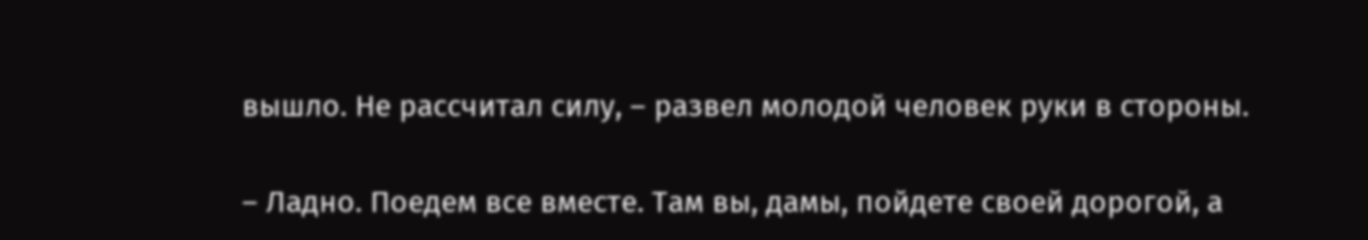вышло. Не рассчитал силу, – развел молодой человек руки в стороны.

– Ладно. Поедем все вместе. Там вы, дамы, пойдете своей дорогой, а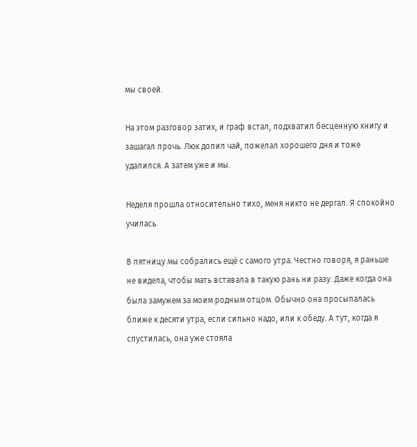мы своей.

На этом разговор затих, и граф встал, подхватил бесценную книгу и зашагал прочь. Люк допил чай, пожелал хорошего дня и тоже удалился. А затем уже и мы.

Неделя прошла относительно тихо, меня никто не дергал. Я спокойно училась.

В пятницу мы собрались ещё с самого утра. Честно говоря, я раньше не видела, чтобы мать вставала в такую рань ни разу. Даже когда она была замужем за моим родным отцом. Обычно она просыпалась ближе к десяти утра, если сильно надо, или к обеду. А тут, когда я спустилась, она уже стояла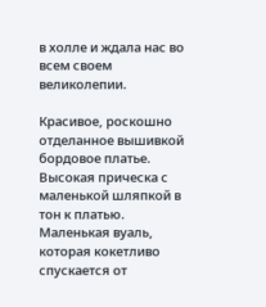в холле и ждала нас во всем своем великолепии.

Красивое, роскошно отделанное вышивкой бордовое платье. Высокая прическа с маленькой шляпкой в тон к платью. Маленькая вуаль, которая кокетливо спускается от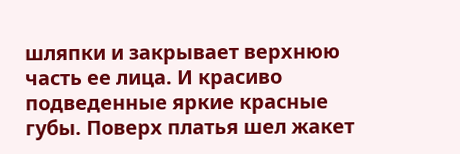шляпки и закрывает верхнюю часть ее лица. И красиво подведенные яркие красные губы. Поверх платья шел жакет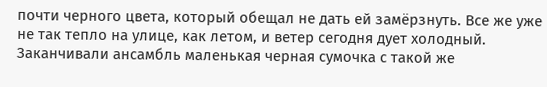почти черного цвета, который обещал не дать ей замёрзнуть. Все же уже не так тепло на улице, как летом, и ветер сегодня дует холодный. Заканчивали ансамбль маленькая черная сумочка с такой же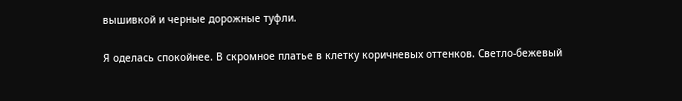вышивкой и черные дорожные туфли.

Я оделась спокойнее. В скромное платье в клетку коричневых оттенков. Светло-бежевый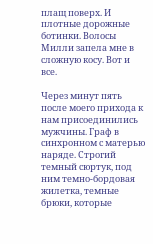плащ поверх. И плотные дорожные ботинки. Волосы Милли запела мне в сложную косу. Вот и все.

Через минут пять после моего прихода к нам присоединились мужчины. Граф в синхронном с матерью наряде. Строгий темный сюртук, под ним темно-бордовая жилетка, темные брюки, которые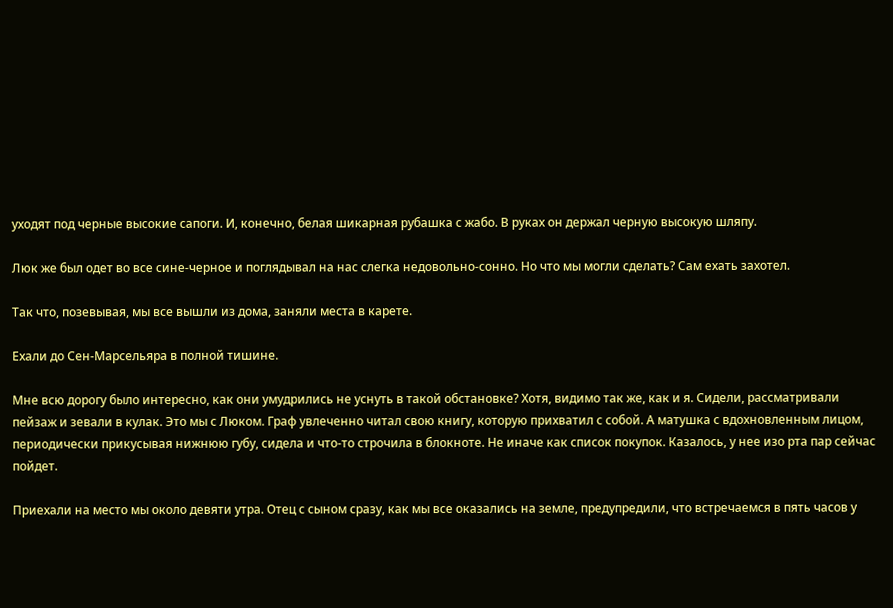уходят под черные высокие сапоги. И, конечно, белая шикарная рубашка с жабо. В руках он держал черную высокую шляпу.

Люк же был одет во все сине-черное и поглядывал на нас слегка недовольно-сонно. Но что мы могли сделать? Сам ехать захотел.

Так что, позевывая, мы все вышли из дома, заняли места в карете.

Ехали до Сен-Марсельяра в полной тишине.

Мне всю дорогу было интересно, как они умудрились не уснуть в такой обстановке? Хотя, видимо так же, как и я. Сидели, рассматривали пейзаж и зевали в кулак. Это мы с Люком. Граф увлеченно читал свою книгу, которую прихватил с собой. А матушка с вдохновленным лицом, периодически прикусывая нижнюю губу, сидела и что-то строчила в блокноте. Не иначе как список покупок. Казалось, у нее изо рта пар сейчас пойдет.

Приехали на место мы около девяти утра. Отец с сыном сразу, как мы все оказались на земле, предупредили, что встречаемся в пять часов у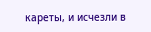кареты, и исчезли в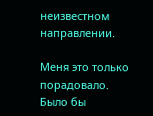неизвестном направлении.

Меня это только порадовало. Было бы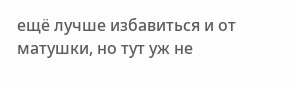ещё лучше избавиться и от матушки, но тут уж не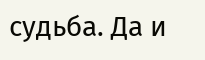судьба. Да и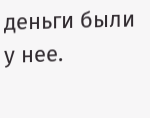деньги были у нее.